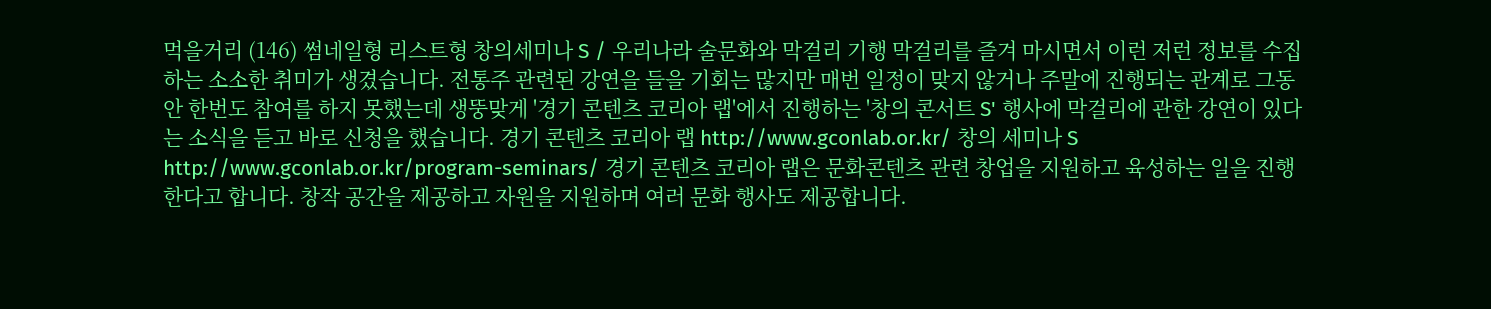먹을거리 (146) 썸네일형 리스트형 창의세미나 S / 우리나라 술문화와 막걸리 기행 막걸리를 즐겨 마시면서 이런 저런 정보를 수집하는 소소한 취미가 생겼습니다. 전통주 관련된 강연을 들을 기회는 많지만 매번 일정이 맞지 않거나 주말에 진행되는 관계로 그동안 한번도 참여를 하지 못했는데 생뚱맞게 '경기 콘텐츠 코리아 랩'에서 진행하는 '창의 콘서트 S' 행사에 막걸리에 관한 강연이 있다는 소식을 듣고 바로 신청을 했습니다. 경기 콘텐츠 코리아 랩 http://www.gconlab.or.kr/ 창의 세미나 S http://www.gconlab.or.kr/program-seminars/ 경기 콘텐츠 코리아 랩은 문화콘텐츠 관련 창업을 지원하고 육성하는 일을 진행한다고 합니다. 창작 공간을 제공하고 자원을 지원하며 여러 문화 행사도 제공합니다.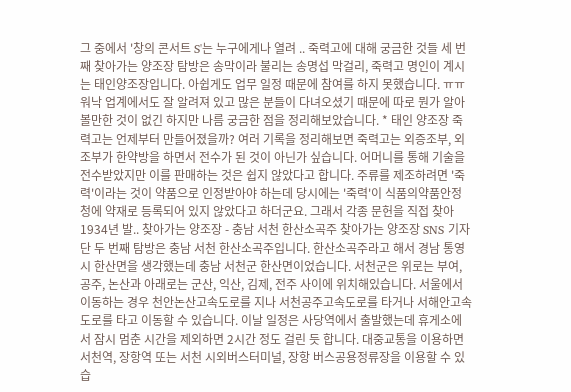그 중에서 '창의 콘서트 S'는 누구에게나 열려 .. 죽력고에 대해 궁금한 것들 세 번째 찾아가는 양조장 탐방은 송막이라 불리는 송명섭 막걸리, 죽력고 명인이 계시는 태인양조장입니다. 아쉽게도 업무 일정 때문에 참여를 하지 못했습니다. ㅠㅠ 워낙 업계에서도 잘 알려져 있고 많은 분들이 다녀오셨기 때문에 따로 뭔가 알아볼만한 것이 없긴 하지만 나름 궁금한 점을 정리해보았습니다. * 태인 양조장 죽력고는 언제부터 만들어졌을까? 여러 기록을 정리해보면 죽력고는 외증조부, 외조부가 한약방을 하면서 전수가 된 것이 아닌가 싶습니다. 어머니를 통해 기술을 전수받았지만 이를 판매하는 것은 쉽지 않았다고 합니다. 주류를 제조하려면 '죽력'이라는 것이 약품으로 인정받아야 하는데 당시에는 '죽력'이 식품의약품안정청에 약재로 등록되어 있지 않았다고 하더군요. 그래서 각종 문헌을 직접 찾아 1934년 발.. 찾아가는 양조장 - 충남 서천 한산소곡주 찾아가는 양조장 SNS 기자단 두 번째 탐방은 충남 서천 한산소곡주입니다. 한산소곡주라고 해서 경남 통영시 한산면을 생각했는데 충남 서천군 한산면이었습니다. 서천군은 위로는 부여, 공주, 논산과 아래로는 군산, 익산, 김제, 전주 사이에 위치해있습니다. 서울에서 이동하는 경우 천안논산고속도로를 지나 서천공주고속도로를 타거나 서해안고속도로를 타고 이동할 수 있습니다. 이날 일정은 사당역에서 출발했는데 휴게소에서 잠시 멈춘 시간을 제외하면 2시간 정도 걸린 듯 합니다. 대중교통을 이용하면 서천역, 장항역 또는 서천 시외버스터미널, 장항 버스공용정류장을 이용할 수 있습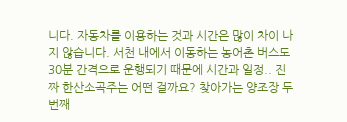니다. 자동차를 이용하는 것과 시간은 많이 차이 나지 않습니다. 서천 내에서 이동하는 농어촌 버스도 30분 간격으로 운행되기 때문에 시간과 일정.. 진짜 한산소곡주는 어떤 걸까요? 찾아가는 양조장 두 번째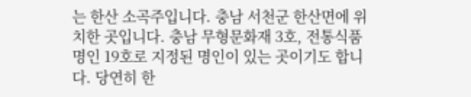는 한산 소곡주입니다. 충남 서천군 한산면에 위치한 곳입니다. 충남 무형문화재 3호, 전통식품명인 19호로 지정된 명인이 있는 곳이기도 합니다. 당연히 한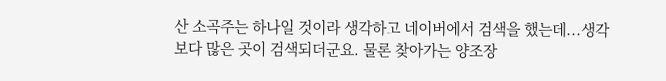산 소곡주는 하나일 것이라 생각하고 네이버에서 검색을 했는데...생각보다 많은 곳이 검색되더군요. 물론 찾아가는 양조장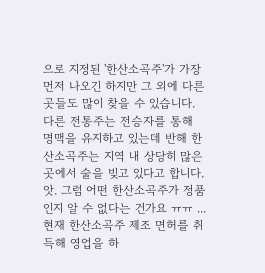으로 지정된 '한산소곡주'가 가장 먼저 나오긴 하지만 그 외에 다른 곳들도 많이 찾을 수 있습니다. 다른 전통주는 전승자를 통해 명맥을 유지하고 있는데 반해 한산소곡주는 지역 내 상당히 많은 곳에서 술을 빚고 있다고 합니다. 앗. 그럼 어떤 한산소곡주가 정품인지 알 수 없다는 건가요 ㅠㅠ ...현재 한산소곡주 제조 면허를 취득해 영업을 하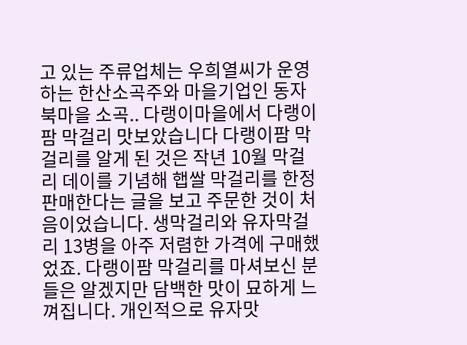고 있는 주류업체는 우희열씨가 운영하는 한산소곡주와 마을기업인 동자북마을 소곡.. 다랭이마을에서 다랭이팜 막걸리 맛보았습니다 다랭이팜 막걸리를 알게 된 것은 작년 10월 막걸리 데이를 기념해 햅쌀 막걸리를 한정 판매한다는 글을 보고 주문한 것이 처음이었습니다. 생막걸리와 유자막걸리 13병을 아주 저렴한 가격에 구매했었죠. 다랭이팜 막걸리를 마셔보신 분들은 알겠지만 담백한 맛이 묘하게 느껴집니다. 개인적으로 유자맛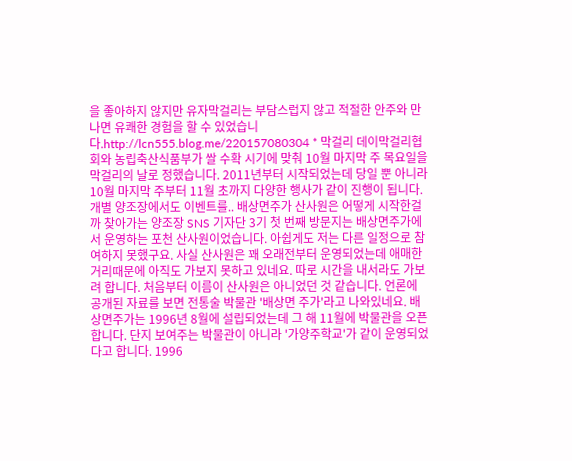을 좋아하지 않지만 유자막걸리는 부담스럽지 않고 적절한 안주와 만나면 유쾌한 경험을 할 수 있었습니다.http://lcn555.blog.me/220157080304 * 막걸리 데이막걸리협회와 농립축산식품부가 쌀 수확 시기에 맞춰 10월 마지막 주 목요일을 막걸리의 날로 정했습니다. 2011년부터 시작되었는데 당일 뿐 아니라 10월 마지막 주부터 11월 초까지 다양한 행사가 같이 진행이 됩니다. 개별 양조장에서도 이벤트를.. 배상면주가 산사원은 어떻게 시작한걸까 찾아가는 양조장 SNS 기자단 3기 첫 번째 방문지는 배상면주가에서 운영하는 포천 산사원이었습니다. 아쉽게도 저는 다른 일정으로 참여하지 못했구요. 사실 산사원은 꽤 오래전부터 운영되었는데 애매한 거리때문에 아직도 가보지 못하고 있네요. 따로 시간을 내서라도 가보려 합니다. 처음부터 이름이 산사원은 아니었던 것 같습니다. 언론에 공개된 자료를 보면 전통술 박물관 '배상면 주가'라고 나와있네요. 배상면주가는 1996년 8월에 설립되었는데 그 해 11월에 박물관을 오픈합니다. 단지 보여주는 박물관이 아니라 '가양주학교'가 같이 운영되었다고 합니다. 1996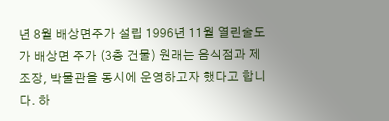년 8월 배상면주가 설립 1996년 11월 열린술도가 배상면 주가 (3층 건물) 원래는 음식점과 제조장, 박물관을 동시에 운영하고자 했다고 합니다. 하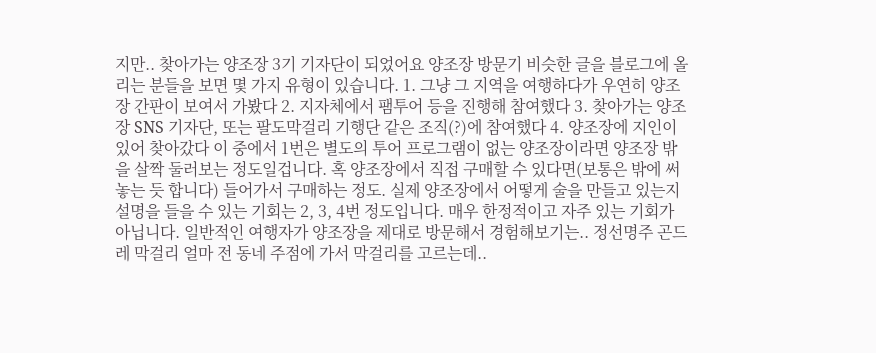지만.. 찾아가는 양조장 3기 기자단이 되었어요 양조장 방문기 비슷한 글을 블로그에 올리는 분들을 보면 몇 가지 유형이 있습니다. 1. 그냥 그 지역을 여행하다가 우연히 양조장 간판이 보여서 가봤다 2. 지자체에서 팸투어 등을 진행해 참여했다 3. 찾아가는 양조장 SNS 기자단, 또는 팔도막걸리 기행단 같은 조직(?)에 참여했다 4. 양조장에 지인이 있어 찾아갔다 이 중에서 1번은 별도의 투어 프로그램이 없는 양조장이라면 양조장 밖을 살짝 둘러보는 정도일겁니다. 혹 양조장에서 직접 구매할 수 있다면(보통은 밖에 써놓는 듯 합니다) 들어가서 구매하는 정도. 실제 양조장에서 어떻게 술을 만들고 있는지 설명을 들을 수 있는 기회는 2, 3, 4번 정도입니다. 매우 한정적이고 자주 있는 기회가 아닙니다. 일반적인 여행자가 양조장을 제대로 방문해서 경험해보기는.. 정선명주 곤드레 막걸리 얼마 전 동네 주점에 가서 막걸리를 고르는데..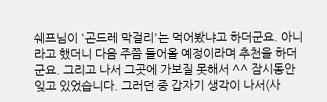쉐프님이 '곤드레 막걸리'는 먹어봤냐고 하더군요. 아니라고 했더니 다음 주쯤 들어올 예정이라며 추천을 하더군요. 그리고 나서 그곳에 가보질 못해서 ^^ 잠시동안 잊고 있었습니다. 그러던 중 갑자기 생각이 나서(사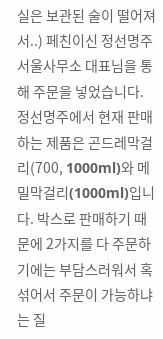실은 보관된 술이 떨어져서..) 페친이신 정선명주 서울사무소 대표님을 통해 주문을 넣었습니다. 정선명주에서 현재 판매하는 제품은 곤드레막걸리(700, 1000ml)와 메밀막걸리(1000ml)입니다. 박스로 판매하기 때문에 2가지를 다 주문하기에는 부담스러워서 혹 섞어서 주문이 가능하냐는 질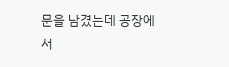문을 남겼는데 공장에서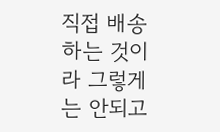직접 배송하는 것이라 그렇게는 안되고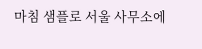마침 샘플로 서울 사무소에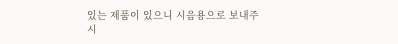있는 제품이 있으니 시음용으로 보내주시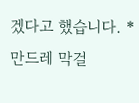겠다고 했습니다. * 만드레 막걸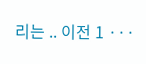리는 .. 이전 1 ···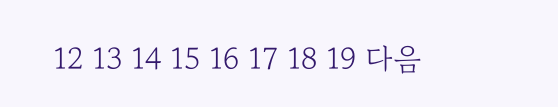12 13 14 15 16 17 18 19 다음